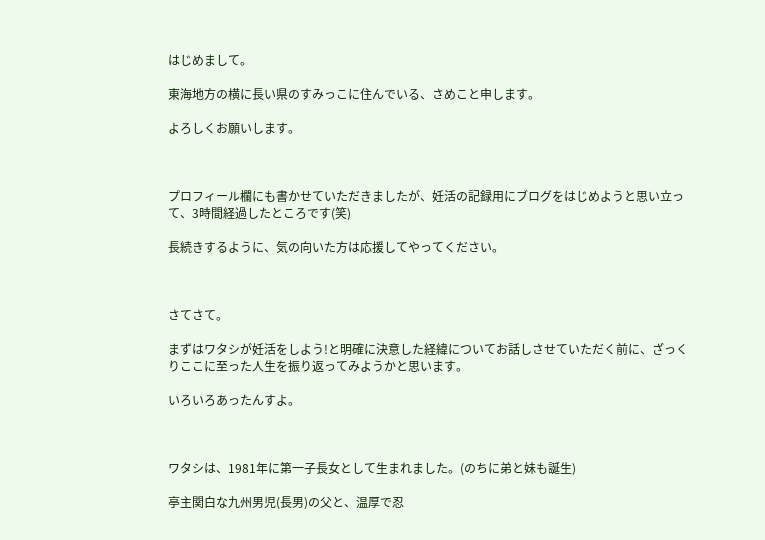はじめまして。

東海地方の横に長い県のすみっこに住んでいる、さめこと申します。

よろしくお願いします。



プロフィール欄にも書かせていただきましたが、妊活の記録用にブログをはじめようと思い立って、3時間経過したところです(笑)

長続きするように、気の向いた方は応援してやってください。



さてさて。

まずはワタシが妊活をしよう!と明確に決意した経緯についてお話しさせていただく前に、ざっくりここに至った人生を振り返ってみようかと思います。

いろいろあったんすよ。



ワタシは、1981年に第一子長女として生まれました。(のちに弟と妹も誕生)

亭主関白な九州男児(長男)の父と、温厚で忍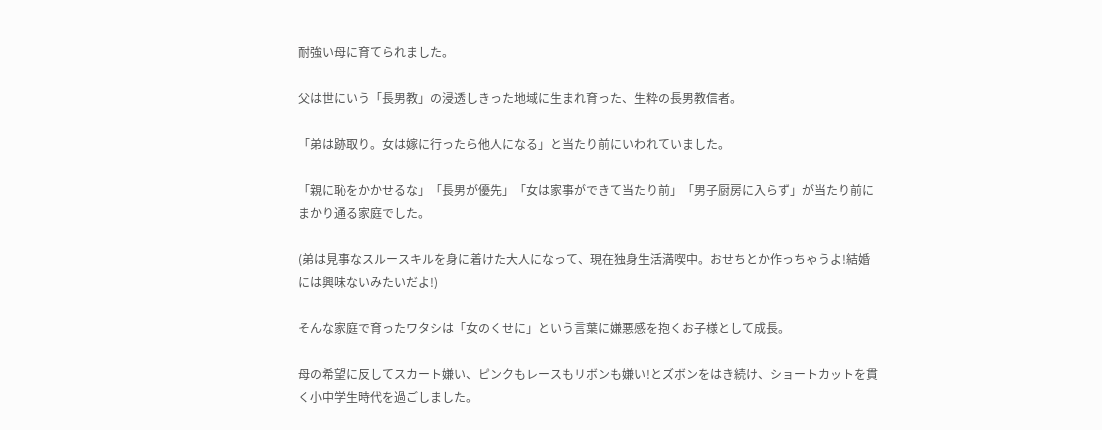耐強い母に育てられました。

父は世にいう「長男教」の浸透しきった地域に生まれ育った、生粋の長男教信者。

「弟は跡取り。女は嫁に行ったら他人になる」と当たり前にいわれていました。

「親に恥をかかせるな」「長男が優先」「女は家事ができて当たり前」「男子厨房に入らず」が当たり前にまかり通る家庭でした。

(弟は見事なスルースキルを身に着けた大人になって、現在独身生活満喫中。おせちとか作っちゃうよ!結婚には興味ないみたいだよ!)

そんな家庭で育ったワタシは「女のくせに」という言葉に嫌悪感を抱くお子様として成長。

母の希望に反してスカート嫌い、ピンクもレースもリボンも嫌い!とズボンをはき続け、ショートカットを貫く小中学生時代を過ごしました。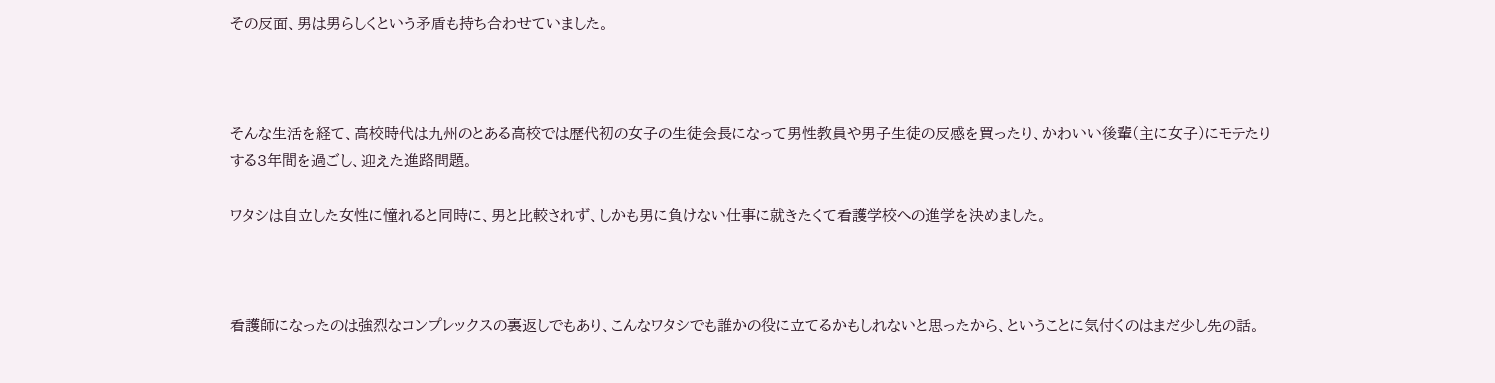その反面、男は男らしくという矛盾も持ち合わせていました。



そんな生活を経て、高校時代は九州のとある高校では歴代初の女子の生徒会長になって男性教員や男子生徒の反感を買ったり、かわいい後輩(主に女子)にモテたりする3年間を過ごし、迎えた進路問題。

ワタシは自立した女性に憧れると同時に、男と比較されず、しかも男に負けない仕事に就きたくて看護学校への進学を決めました。



看護師になったのは強烈なコンプレックスの裏返しでもあり、こんなワタシでも誰かの役に立てるかもしれないと思ったから、ということに気付くのはまだ少し先の話。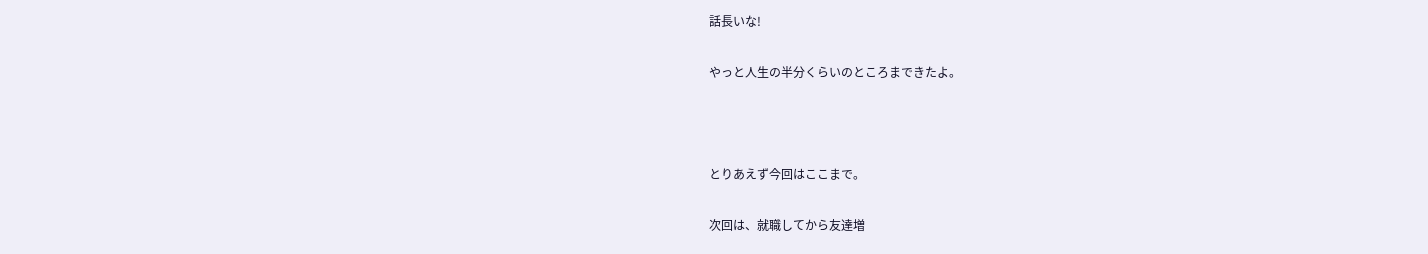話長いな!

やっと人生の半分くらいのところまできたよ。



とりあえず今回はここまで。

次回は、就職してから友達増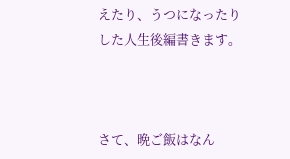えたり、うつになったりした人生後編書きます。



さて、晩ご飯はなん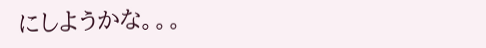にしようかな。。。